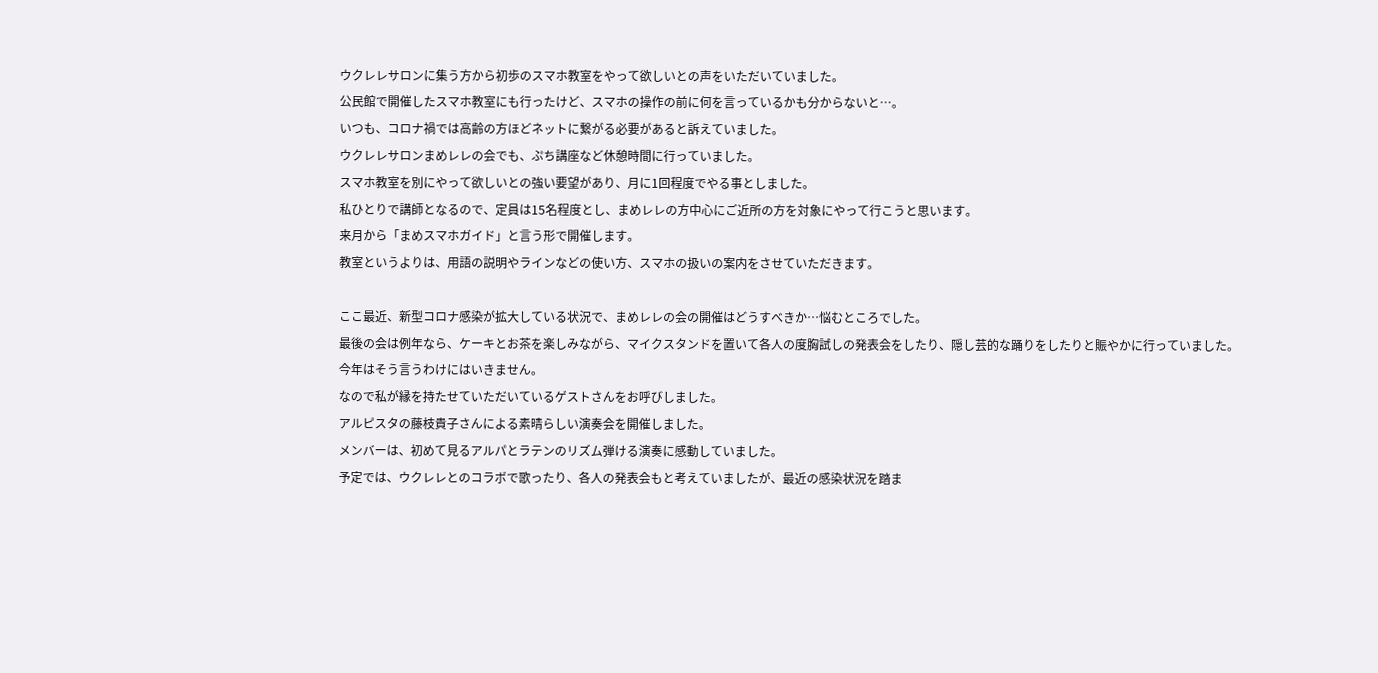ウクレレサロンに集う方から初歩のスマホ教室をやって欲しいとの声をいただいていました。
公民館で開催したスマホ教室にも行ったけど、スマホの操作の前に何を言っているかも分からないと…。
いつも、コロナ禍では高齢の方ほどネットに繋がる必要があると訴えていました。
ウクレレサロンまめレレの会でも、ぷち講座など休憩時間に行っていました。
スマホ教室を別にやって欲しいとの強い要望があり、月に1回程度でやる事としました。
私ひとりで講師となるので、定員は15名程度とし、まめレレの方中心にご近所の方を対象にやって行こうと思います。
来月から「まめスマホガイド」と言う形で開催します。
教室というよりは、用語の説明やラインなどの使い方、スマホの扱いの案内をさせていただきます。

ここ最近、新型コロナ感染が拡大している状況で、まめレレの会の開催はどうすべきか…悩むところでした。
最後の会は例年なら、ケーキとお茶を楽しみながら、マイクスタンドを置いて各人の度胸試しの発表会をしたり、隠し芸的な踊りをしたりと賑やかに行っていました。
今年はそう言うわけにはいきません。
なので私が縁を持たせていただいているゲストさんをお呼びしました。
アルピスタの藤枝貴子さんによる素晴らしい演奏会を開催しました。
メンバーは、初めて見るアルパとラテンのリズム弾ける演奏に感動していました。
予定では、ウクレレとのコラボで歌ったり、各人の発表会もと考えていましたが、最近の感染状況を踏ま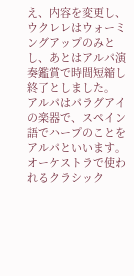え、内容を変更し、ウクレレはウォーミングアップのみとし、あとはアルパ演奏鑑賞で時間短縮し終了としました。
アルパはパラグアイの楽器で、スペイン語でハープのことをアルパといいます。
オーケストラで使われるクラシック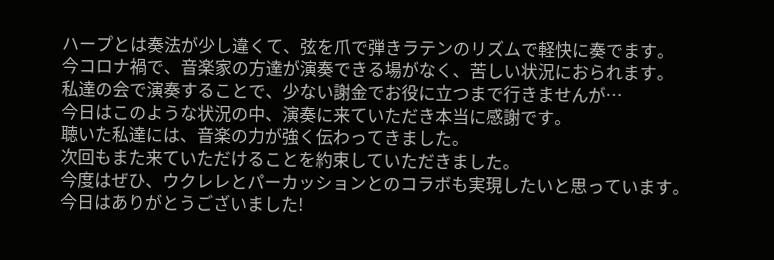ハープとは奏法が少し違くて、弦を爪で弾きラテンのリズムで軽快に奏でます。
今コロナ禍で、音楽家の方達が演奏できる場がなく、苦しい状況におられます。
私達の会で演奏することで、少ない謝金でお役に立つまで行きませんが…
今日はこのような状況の中、演奏に来ていただき本当に感謝です。
聴いた私達には、音楽の力が強く伝わってきました。
次回もまた来ていただけることを約束していただきました。
今度はぜひ、ウクレレとパーカッションとのコラボも実現したいと思っています。
今日はありがとうございました!